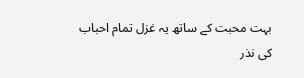بہت محبت کے ساتھ یہ غزل تمام احباب کی نذر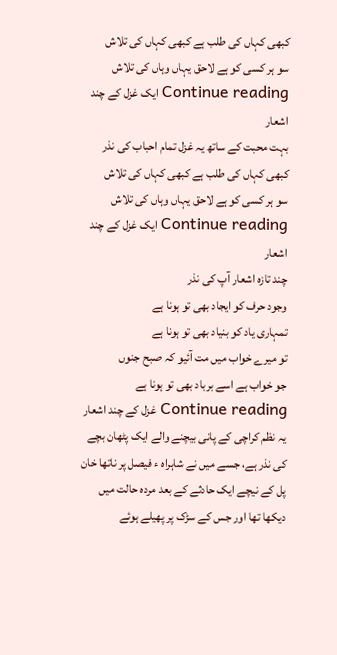کبھی کہاں کی طلب ہے کبھی کہاں کی تلاش
سو ہر کسی کو ہے لاحق یہاں وہاں کی تلاش
Continue reading ایک غزل کے چند اشعار
بہت محبت کے ساتھ یہ غزل تمام احباب کی نذر
کبھی کہاں کی طلب ہے کبھی کہاں کی تلاش
سو ہر کسی کو ہے لاحق یہاں وہاں کی تلاش
Continue reading ایک غزل کے چند اشعار
چند تازہ اشعار آپ کی نذر
وجود حرف کو ایجاد بھی تو ہونا ہے
تمہاری یاد کو بنیاد بھی تو ہونا ہے
تو میرے خواب میں مت آئیو کہ صبح جنوں
جو خواب ہے اسے برباد بھی تو ہونا ہے Continue reading غزل کے چند اشعار
یہ نظم کراچی کے پانی بیچنے والے ایک پٹھان بچے کی نذر ہے، جسے میں نے شاہراہ ء فیصل پر ناتھا خان پل کے نیچے ایک حادثے کے بعد مردہ حالت میں دیکھا تھا اور جس کے سڑک پر پھیلے ہوئے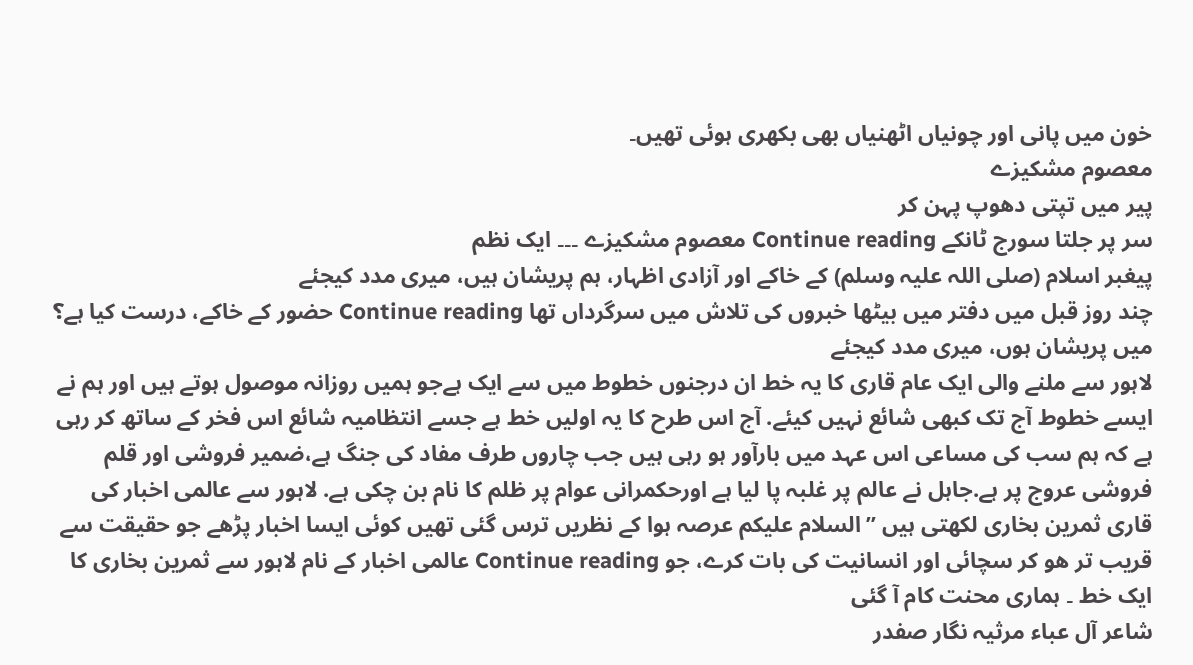خون میں پانی اور چونیاں اٹھنیاں بھی بکھری ہوئی تھیں۔
معصوم مشکیزے
پیر میں تپتی دھوپ پہن کر
سر پر جلتا سورج ٹانکے Continue reading معصوم مشکیزے ۔۔۔ ایک نظم
پیغبر اسلام (صلی اللہ علیہ وسلم) کے خاکے اور آزادی اظہار، ہم پریشان ہیں، میری مدد کیجئے
چند روز قبل میں دفتر میں بیٹھا خبروں کی تلاش میں سرگرداں تھا Continue reading حضور کے خاکے، درست کیا ہے؟ میں پریشان ہوں، میری مدد کیجئے
لاہور سے ملنے والی ایک عام قاری کا یہ خط ان درجنوں خطوط میں سے ایک ہےجو ہمیں روزانہ موصول ہوتے ہیں اور ہم نے ایسے خطوط آج تک کبھی شائع نہیں کیئے. آج اس طرح کا یہ اولیں خط ہے جسے انتظامیہ شائع اس فخر کے ساتھ کر رہی ہے کہ ہم سب کی مساعی اس عہد میں بارآور ہو رہی ہیں جب چاروں طرف مفاد کی جنگ ہے،ضمیر فروشی اور قلم فروشی عروج پر ہے.جاہل نے عالم پر غلبہ پا لیا ہے اورحکمرانی عوام پر ظلم کا نام بن چکی ہے. لاہور سے عالمی اخبار کی قاری ثمرین بخاری لکھتی ہیں ”السلام علیکم عرصہ ہوا کے نظریں ترس گئی تھیں کوئی ایسا اخبار پڑھے جو حقیقت سے قریب تر ھو کر سچائی اور انسانیت کی بات کرے، جو Continue reading عالمی اخبار کے نام لاہور سے ثمرین بخاری کا ایک خط ۔ ہماری محنت کام آ گئی
شاعر آل عباء مرثیہ نگار صفدر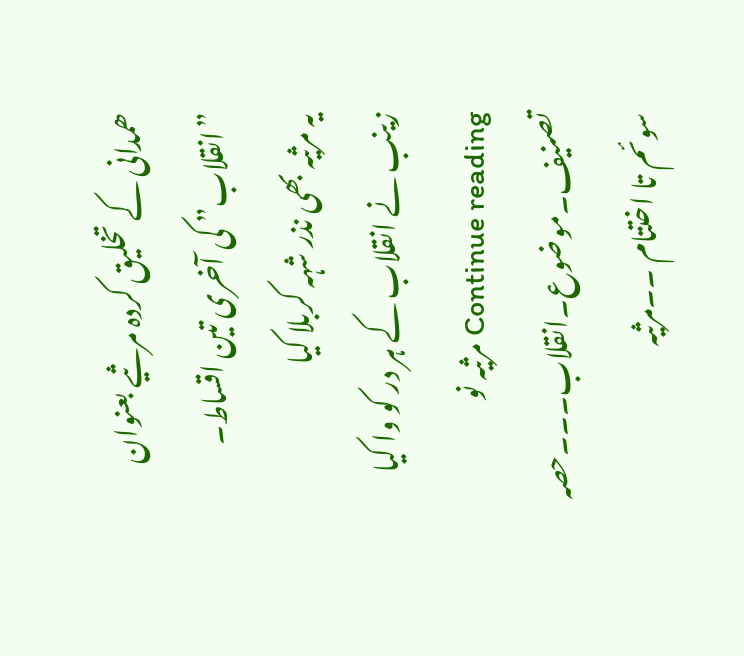ھمدانی کے تخلیق کردہ مرثیے بعنوان ”انقلاب” کی آخری تین اقساط۔
یہ مرثیہ بھی نذر شہہ کربلا کیا
زینب نے انقلاب کے ہر در کو وا کیا Continue reading مرثیہ نو تصنیف۔موضوع۔انقلاب۔۔۔حصہ سوئم تا اختتام ۔۔مرثیہ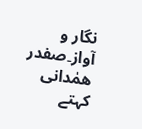نگار و آواز۔صفدر ھمٰدانی
کہتے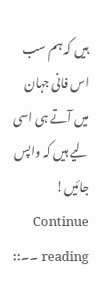ہیں کہ ہم سب اس فانی جہان میں آتے ہی اسی لیے ہیں کہ واپس جائیں! Continue reading ۔۔::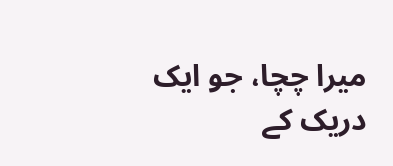میرا چچا، جو ایک دریک کے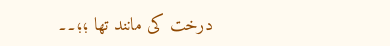درخت کی مانند تھا ؛؛۔۔